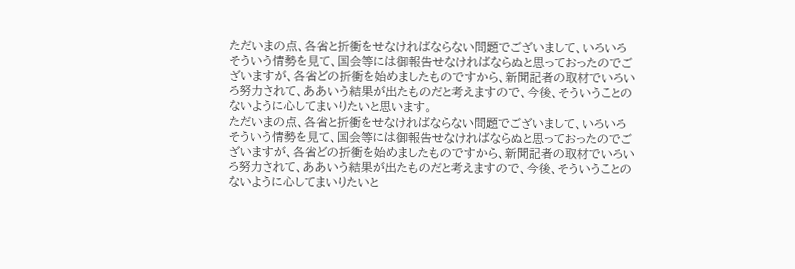ただいまの点、各省と折衝をせなければならない問題でございまして、いろいろそういう情勢を見て、国会等には御報告せなければならぬと思っておったのでございますが、各省どの折衝を始めましたものですから、新聞記者の取材でいろいろ努力されて、ああいう結果が出たものだと考えますので、今後、そういうことのないように心してまいりたいと思います。
ただいまの点、各省と折衝をせなければならない問題でございまして、いろいろそういう情勢を見て、国会等には御報告せなければならぬと思っておったのでございますが、各省どの折衝を始めましたものですから、新聞記者の取材でいろいろ努力されて、ああいう結果が出たものだと考えますので、今後、そういうことのないように心してまいりたいと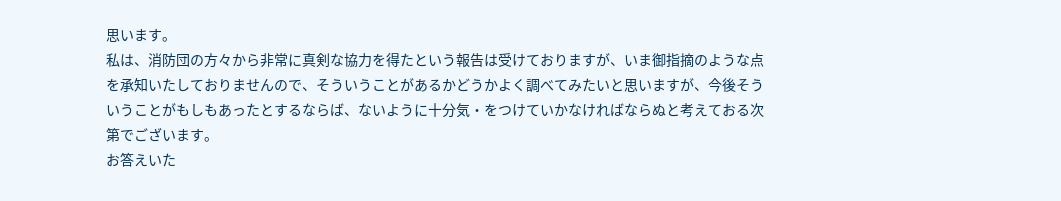思います。
私は、消防団の方々から非常に真剣な協力を得たという報告は受けておりますが、いま御指摘のような点を承知いたしておりませんので、そういうことがあるかどうかよく調べてみたいと思いますが、今後そういうことがもしもあったとするならば、ないように十分気・をつけていかなければならぬと考えておる次第でございます。
お答えいた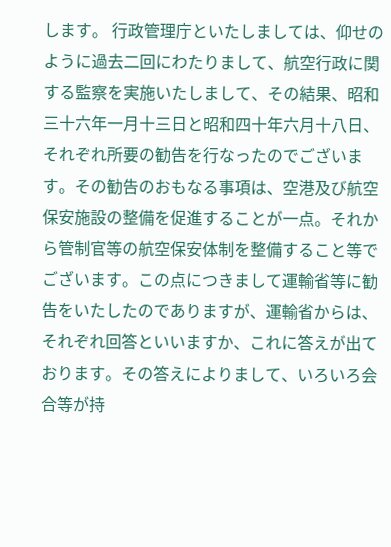します。 行政管理庁といたしましては、仰せのように過去二回にわたりまして、航空行政に関する監察を実施いたしまして、その結果、昭和三十六年一月十三日と昭和四十年六月十八日、それぞれ所要の勧告を行なったのでございます。その勧告のおもなる事項は、空港及び航空保安施設の整備を促進することが一点。それから管制官等の航空保安体制を整備すること等でございます。この点につきまして運輸省等に勧告をいたしたのでありますが、運輸省からは、それぞれ回答といいますか、これに答えが出ております。その答えによりまして、いろいろ会合等が持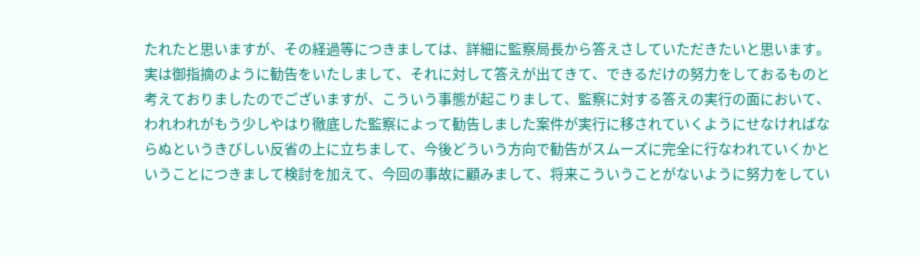たれたと思いますが、その経過等につきましては、詳細に監察局長から答えさしていただきたいと思います。
実は御指摘のように勧告をいたしまして、それに対して答えが出てきて、できるだけの努力をしておるものと考えておりましたのでございますが、こういう事態が起こりまして、監察に対する答えの実行の面において、われわれがもう少しやはり徹底した監察によって勧告しました案件が実行に移されていくようにせなければならぬというきびしい反省の上に立ちまして、今後どういう方向で勧告がスムーズに完全に行なわれていくかということにつきまして検討を加えて、今回の事故に顧みまして、将来こういうことがないように努力をしてい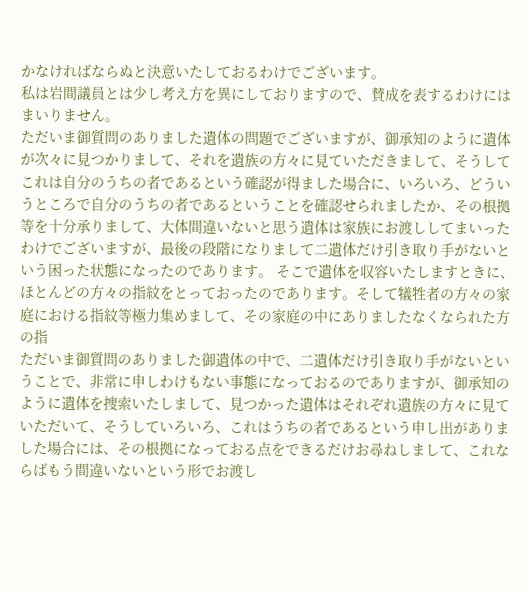かなければならぬと決意いたしておるわけでございます。
私は岩間議員とは少し考え方を異にしておりますので、賛成を表するわけにはまいりません。
ただいま御質問のありました遺体の問題でございますが、御承知のように遺体が次々に見つかりまして、それを遺族の方々に見ていただきまして、そうしてこれは自分のうちの者であるという確認が得ました場合に、いろいろ、どういうところで自分のうちの者であるということを確認せられましたか、その根拠等を十分承りまして、大体間違いないと思う遺体は家族にお渡ししてまいったわけでございますが、最後の段階になりまして二遺体だけ引き取り手がないという困った状態になったのであります。 そこで遺体を収容いたしますときに、ほとんどの方々の指紋をとっておったのであります。そして犠牲者の方々の家庭における指紋等極力集めまして、その家庭の中にありましたなくなられた方の指
ただいま御質問のありました御遺体の中で、二遺体だけ引き取り手がないということで、非常に申しわけもない事態になっておるのでありますが、御承知のように遺体を捜索いたしまして、見つかった遺体はそれぞれ遺族の方々に見ていただいて、そうしていろいろ、これはうちの者であるという申し出がありました場合には、その根拠になっておる点をできるだけお尋ねしまして、これならばもう間違いないという形でお渡し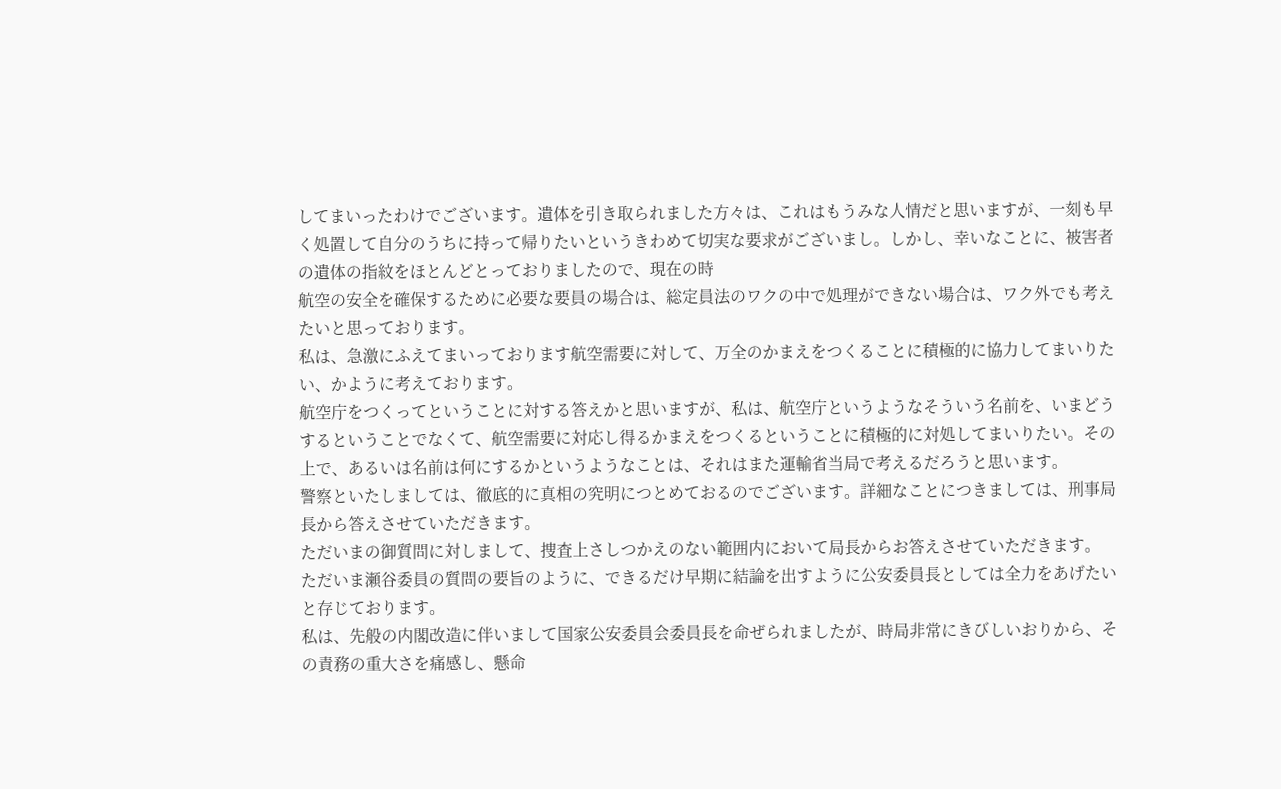してまいったわけでございます。遺体を引き取られました方々は、これはもうみな人情だと思いますが、一刻も早く処置して自分のうちに持って帰りたいというきわめて切実な要求がございまし。しかし、幸いなことに、被害者の遺体の指紋をほとんどとっておりましたので、現在の時
航空の安全を確保するために必要な要員の場合は、総定員法のワクの中で処理ができない場合は、ワク外でも考えたいと思っております。
私は、急激にふえてまいっております航空需要に対して、万全のかまえをつくることに積極的に協力してまいりたい、かように考えております。
航空庁をつくってということに対する答えかと思いますが、私は、航空庁というようなそういう名前を、いまどうするということでなくて、航空需要に対応し得るかまえをつくるということに積極的に対処してまいりたい。その上で、あるいは名前は何にするかというようなことは、それはまた運輸省当局で考えるだろうと思います。
警察といたしましては、徹底的に真相の究明につとめておるのでございます。詳細なことにつきましては、刑事局長から答えさせていただきます。
ただいまの御質問に対しまして、捜査上さしつかえのない範囲内において局長からお答えさせていただきます。
ただいま瀬谷委員の質問の要旨のように、できるだけ早期に結論を出すように公安委員長としては全力をあげたいと存じております。
私は、先般の内閣改造に伴いまして国家公安委員会委員長を命ぜられましたが、時局非常にきびしいおりから、その責務の重大さを痛感し、懸命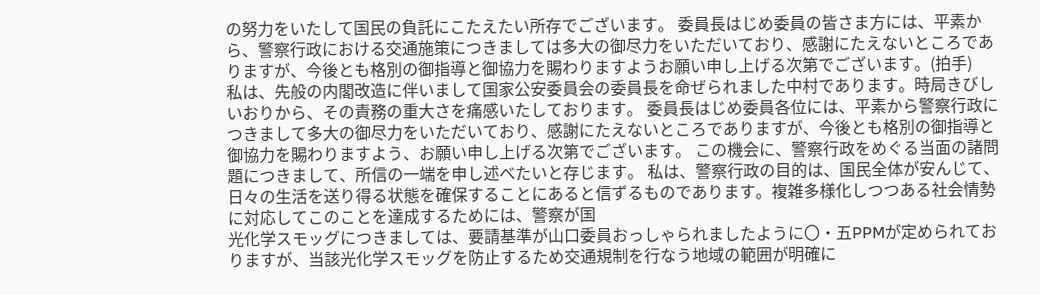の努力をいたして国民の負託にこたえたい所存でございます。 委員長はじめ委員の皆さま方には、平素から、警察行政における交通施策につきましては多大の御尽力をいただいており、感謝にたえないところでありますが、今後とも格別の御指導と御協力を賜わりますようお願い申し上げる次第でございます。(拍手)
私は、先般の内閣改造に伴いまして国家公安委員会の委員長を命ぜられました中村であります。時局きびしいおりから、その責務の重大さを痛感いたしております。 委員長はじめ委員各位には、平素から警察行政につきまして多大の御尽力をいただいており、感謝にたえないところでありますが、今後とも格別の御指導と御協力を賜わりますよう、お願い申し上げる次第でございます。 この機会に、警察行政をめぐる当面の諸問題につきまして、所信の一端を申し述べたいと存じます。 私は、警察行政の目的は、国民全体が安んじて、日々の生活を送り得る状態を確保することにあると信ずるものであります。複雑多様化しつつある社会情勢に対応してこのことを達成するためには、警察が国
光化学スモッグにつきましては、要請基準が山口委員おっしゃられましたように〇・五PPMが定められておりますが、当該光化学スモッグを防止するため交通規制を行なう地域の範囲が明確に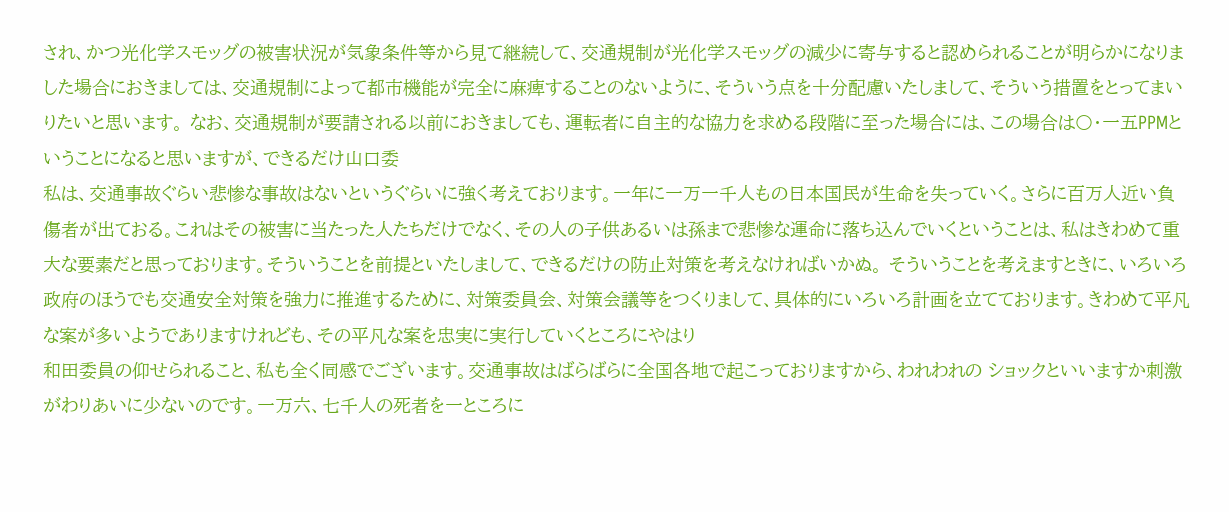され、かつ光化学スモッグの被害状況が気象条件等から見て継続して、交通規制が光化学スモッグの減少に寄与すると認められることが明らかになりました場合におきましては、交通規制によって都市機能が完全に麻痺することのないように、そういう点を十分配慮いたしまして、そういう措置をとってまいりたいと思います。 なお、交通規制が要請される以前におきましても、運転者に自主的な協力を求める段階に至った場合には、この場合は〇・一五PPMということになると思いますが、できるだけ山口委
私は、交通事故ぐらい悲惨な事故はないというぐらいに強く考えております。一年に一万一千人もの日本国民が生命を失っていく。さらに百万人近い負傷者が出ておる。これはその被害に当たった人たちだけでなく、その人の子供あるいは孫まで悲惨な運命に落ち込んでいくということは、私はきわめて重大な要素だと思っております。そういうことを前提といたしまして、できるだけの防止対策を考えなければいかぬ。 そういうことを考えますときに、いろいろ政府のほうでも交通安全対策を強力に推進するために、対策委員会、対策会議等をつくりまして、具体的にいろいろ計画を立てております。きわめて平凡な案が多いようでありますけれども、その平凡な案を忠実に実行していくところにやはり
和田委員の仰せられること、私も全く同感でございます。交通事故はばらばらに全国各地で起こっておりますから、われわれの ショックといいますか刺激がわりあいに少ないのです。一万六、七千人の死者を一ところに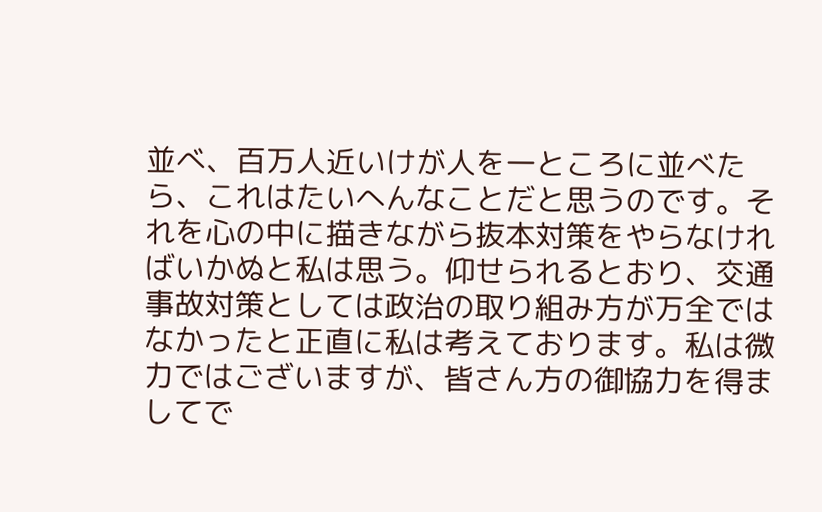並べ、百万人近いけが人を一ところに並べたら、これはたいへんなことだと思うのです。それを心の中に描きながら抜本対策をやらなければいかぬと私は思う。仰せられるとおり、交通事故対策としては政治の取り組み方が万全ではなかったと正直に私は考えております。私は微力ではございますが、皆さん方の御協力を得ましてで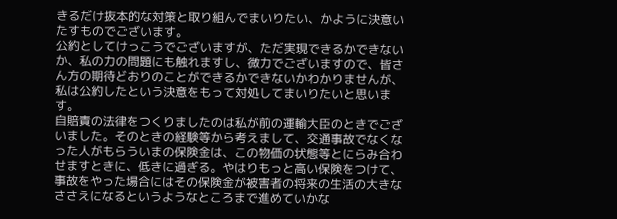きるだけ抜本的な対策と取り組んでまいりたい、かように決意いたすものでございます。
公約としてけっこうでございますが、ただ実現できるかできないか、私の力の問題にも触れますし、微力でございますので、皆さん方の期待どおりのことができるかできないかわかりませんが、私は公約したという決意をもって対処してまいりたいと思います。
自賠責の法律をつくりましたのは私が前の運輸大臣のときでございました。そのときの経験等から考えまして、交通事故でなくなった人がもらういまの保険金は、この物価の状態等とにらみ合わせますときに、低きに過ぎる。やはりもっと高い保険をつけて、事故をやった場合にはその保険金が被害者の将来の生活の大きなささえになるというようなところまで進めていかな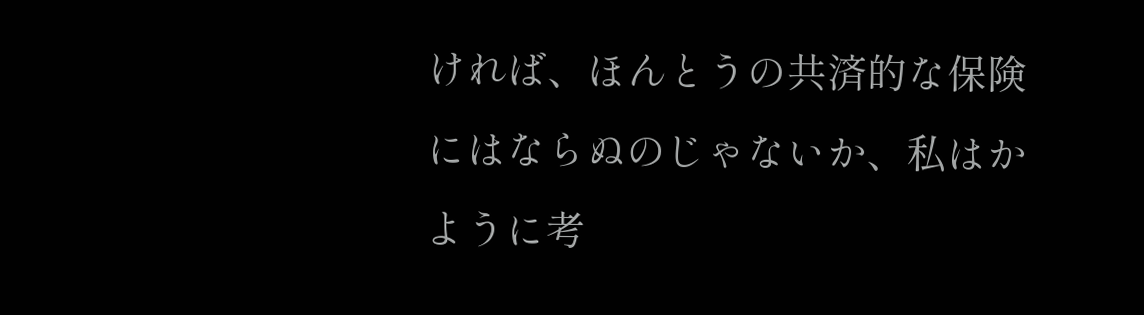ければ、ほんとうの共済的な保険にはならぬのじゃないか、私はかように考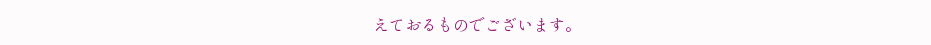えておるものでございます。